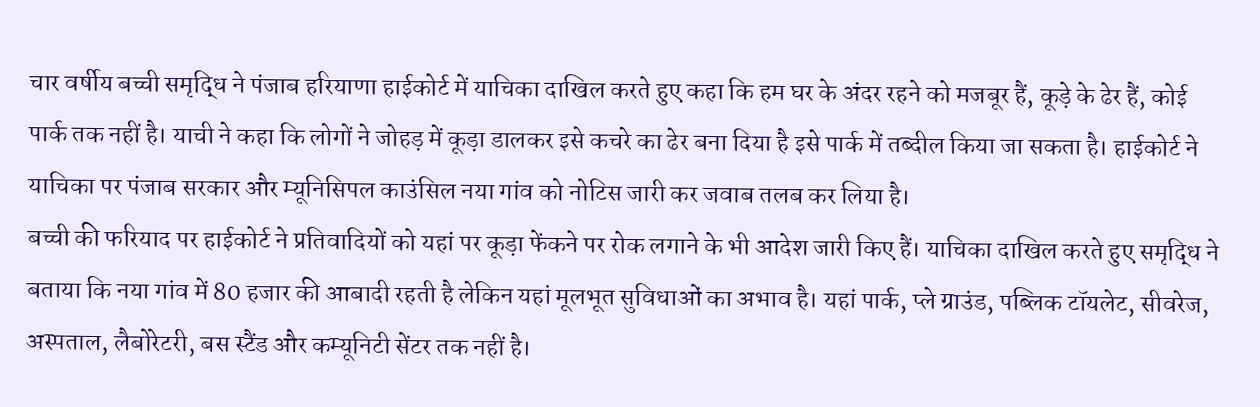चार वर्षीय बच्ची समृद्धि ने पंजाब हरियाणा हाईकोर्ट में याचिका दाखिल करते हुए कहा कि हम घर के अंदर रहने को मजबूर हैं, कूड़े के ढेर हैं, कोई पार्क तक नहीं है। याची ने कहा कि लोगों ने जोहड़ में कूड़ा डालकर इसे कचरे का ढेर बना दिया है इसे पार्क में तब्दील किया जा सकता है। हाईकोर्ट ने याचिका पर पंजाब सरकार और म्यूनिसिपल काउंसिल नया गांव को नोटिस जारी कर जवाब तलब कर लिया है।
बच्ची की फरियाद पर हाईकोर्ट ने प्रतिवादियों को यहां पर कूड़ा फेंकने पर रोक लगाने के भी आदेश जारी किए हैं। याचिका दाखिल करते हुए समृद्धि ने बताया कि नया गांव में 80 हजार की आबादी रहती है लेकिन यहां मूलभूत सुविधाओं का अभाव है। यहां पार्क, प्ले ग्राउंड, पब्लिक टॉयलेट, सीवरेज, अस्पताल, लैबोरेटरी, बस स्टैंड और कम्यूनिटी सेंटर तक नहीं है।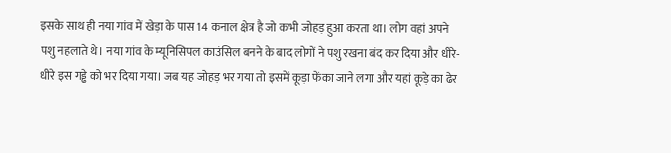इसके साथ ही नया गांव में खेड़ा के पास 14 कनाल क्षेत्र है जो कभी जोहड़ हुआ करता था। लोग वहां अपने पशु नहलाते थे। नया गांव के म्यूनिसिपल काउंसिल बनने के बाद लोगों ने पशु रखना बंद कर दिया और धीरे-धीरे इस गड्ढे को भर दिया गया। जब यह जोहड़ भर गया तो इसमें कूड़ा फेंका जाने लगा और यहां कूड़े का ढेर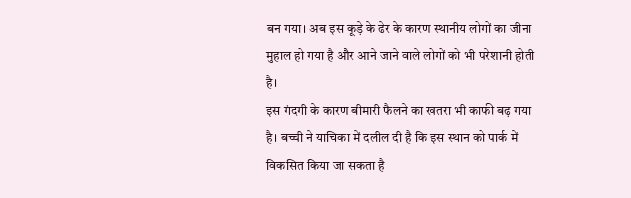बन गया। अब इस कूड़े के ढेर के कारण स्थानीय लोगों का जीना मुहाल हो गया है और आने जाने वाले लोगों को भी परेशानी होती है।
इस गंदगी के कारण बीमारी फैलने का खतरा भी काफी बढ़ गया है। बच्ची ने याचिका में दलील दी है कि इस स्थान को पार्क में विकसित किया जा सकता है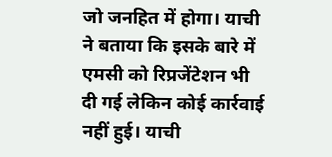जो जनहित में होगा। याची ने बताया कि इसके बारे में एमसी को रिप्रजेंटेशन भी दी गई लेकिन कोई कार्रवाई नहीं हुई। याची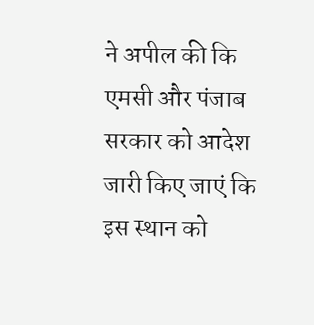ने अपील की कि एमसी और पंजाब सरकार को आदेश जारी किए जाएं कि इस स्थान को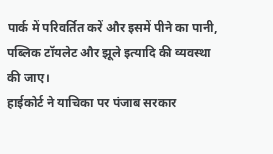पार्क में परिवर्तित करें और इसमें पीने का पानी, पब्लिक टॉयलेट और झूले इत्यादि की व्यवस्था की जाए।
हाईकोर्ट ने याचिका पर पंजाब सरकार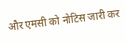और एमसी को नोटिस जारी कर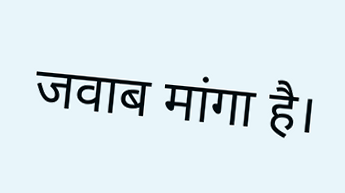जवाब मांगा है।